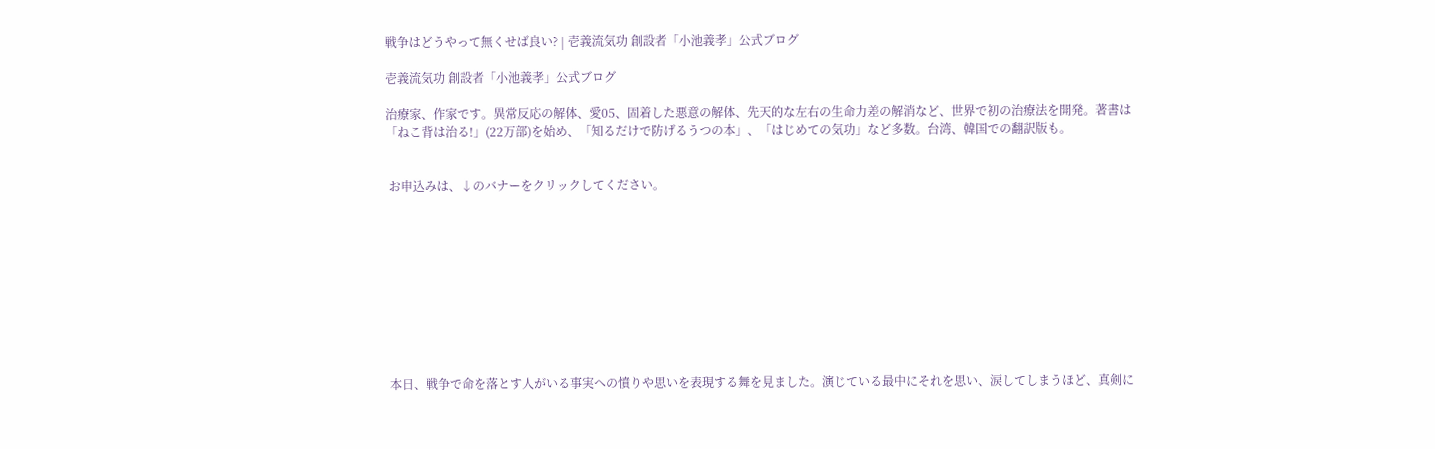戦争はどうやって無くせば良い? | 壱義流気功 創設者「小池義孝」公式ブログ

壱義流気功 創設者「小池義孝」公式ブログ

治療家、作家です。異常反応の解体、愛05、固着した悪意の解体、先天的な左右の生命力差の解消など、世界で初の治療法を開発。著書は「ねこ背は治る!」(22万部)を始め、「知るだけで防げるうつの本」、「はじめての気功」など多数。台湾、韓国での翻訳版も。


 お申込みは、↓のバナーをクリックしてください。










 本日、戦争で命を落とす人がいる事実への憤りや思いを表現する舞を見ました。演じている最中にそれを思い、涙してしまうほど、真剣に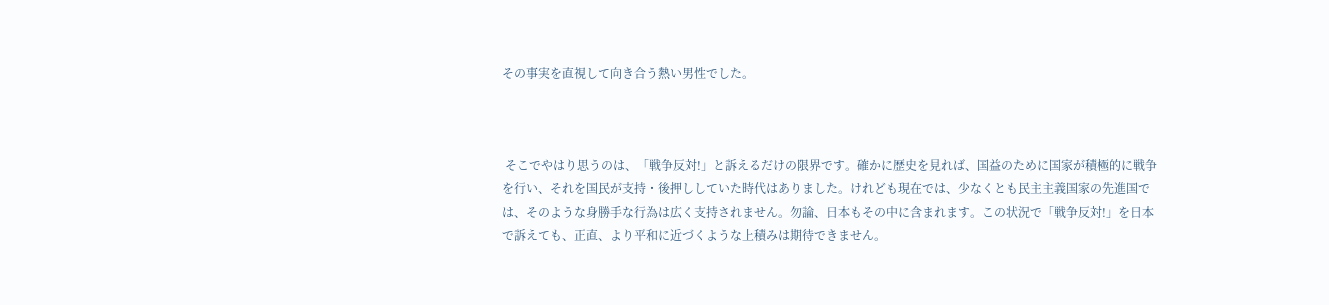その事実を直視して向き合う熱い男性でした。



 そこでやはり思うのは、「戦争反対!」と訴えるだけの限界です。確かに歴史を見れば、国益のために国家が積極的に戦争を行い、それを国民が支持・後押ししていた時代はありました。けれども現在では、少なくとも民主主義国家の先進国では、そのような身勝手な行為は広く支持されません。勿論、日本もその中に含まれます。この状況で「戦争反対!」を日本で訴えても、正直、より平和に近づくような上積みは期待できません。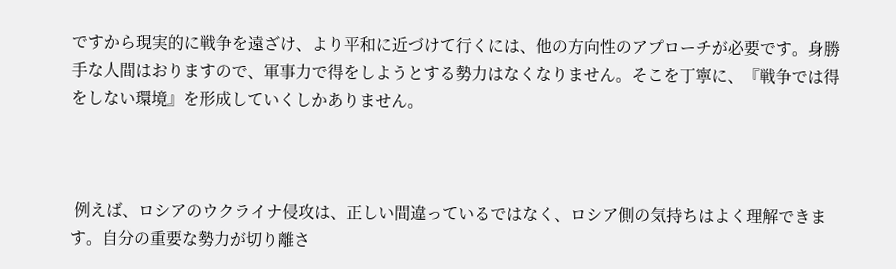ですから現実的に戦争を遠ざけ、より平和に近づけて行くには、他の方向性のアプローチが必要です。身勝手な人間はおりますので、軍事力で得をしようとする勢力はなくなりません。そこを丁寧に、『戦争では得をしない環境』を形成していくしかありません。



 例えば、ロシアのウクライナ侵攻は、正しい間違っているではなく、ロシア側の気持ちはよく理解できます。自分の重要な勢力が切り離さ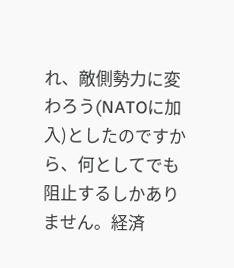れ、敵側勢力に変わろう(NATOに加入)としたのですから、何としてでも阻止するしかありません。経済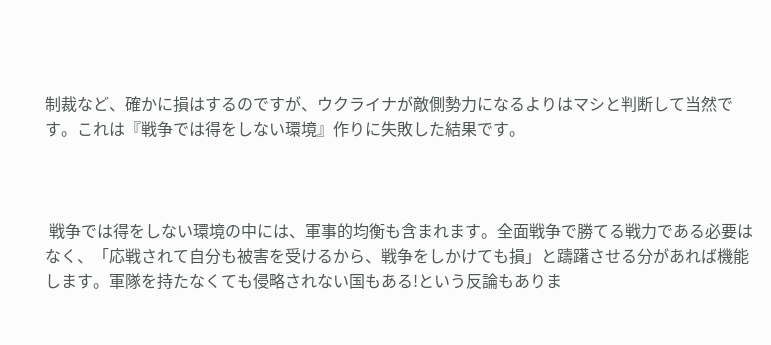制裁など、確かに損はするのですが、ウクライナが敵側勢力になるよりはマシと判断して当然です。これは『戦争では得をしない環境』作りに失敗した結果です。



 戦争では得をしない環境の中には、軍事的均衡も含まれます。全面戦争で勝てる戦力である必要はなく、「応戦されて自分も被害を受けるから、戦争をしかけても損」と躊躇させる分があれば機能します。軍隊を持たなくても侵略されない国もある!という反論もありま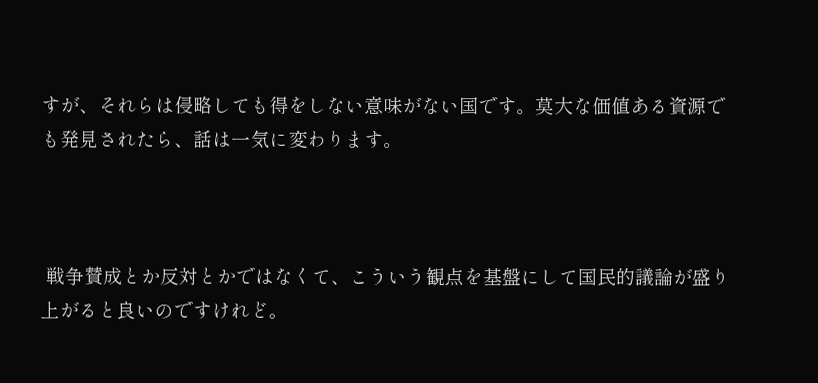すが、それらは侵略しても得をしない意味がない国です。莫大な価値ある資源でも発見されたら、話は一気に変わります。



 戦争賛成とか反対とかではなくて、こういう観点を基盤にして国民的議論が盛り上がると良いのですけれど。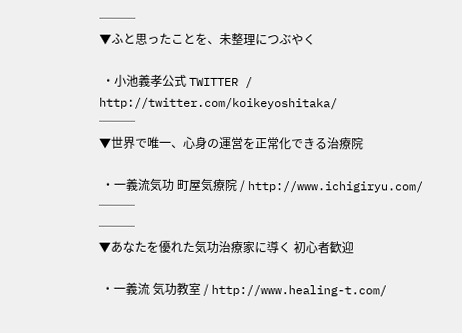───
▼ふと思ったことを、未整理につぶやく

 ・小池義孝公式 TWITTER /   http://twitter.com/koikeyoshitaka/
───
▼世界で唯一、心身の運営を正常化できる治療院

 ・一義流気功 町屋気療院 / http://www.ichigiryu.com/
───
───
▼あなたを優れた気功治療家に導く 初心者歓迎

 ・一義流 気功教室 / http://www.healing-t.com/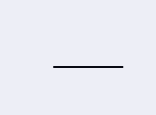───